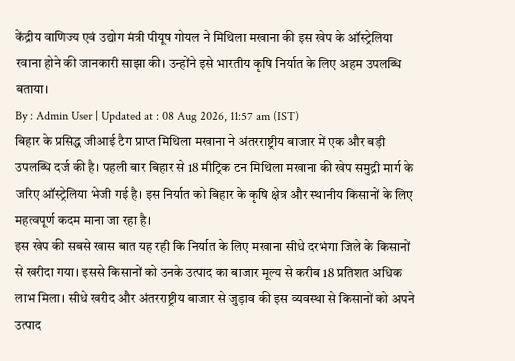केंद्रीय वाणिज्य एवं उद्योग मंत्री पीयूष गोयल ने मिथिला मखाना की इस खेप के ऑस्ट्रेलिया रवाना होने की जानकारी साझा की। उन्होंने इसे भारतीय कृषि निर्यात के लिए अहम उपलब्धि बताया।
By : Admin User | Updated at : 08 Aug 2026, 11:57 am (IST)
बिहार के प्रसिद्ध जीआई टैग प्राप्त मिथिला मखाना ने अंतरराष्ट्रीय बाजार में एक और बड़ी उपलब्धि दर्ज की है। पहली बार बिहार से 18 मीट्रिक टन मिथिला मखाना की खेप समुद्री मार्ग के जरिए ऑस्ट्रेलिया भेजी गई है। इस निर्यात को बिहार के कृषि क्षेत्र और स्थानीय किसानों के लिए महत्वपूर्ण कदम माना जा रहा है।
इस खेप की सबसे खास बात यह रही कि निर्यात के लिए मखाना सीधे दरभंगा जिले के किसानों से खरीदा गया। इससे किसानों को उनके उत्पाद का बाजार मूल्य से करीब 18 प्रतिशत अधिक लाभ मिला। सीधे खरीद और अंतरराष्ट्रीय बाजार से जुड़ाव की इस व्यवस्था से किसानों को अपने उत्पाद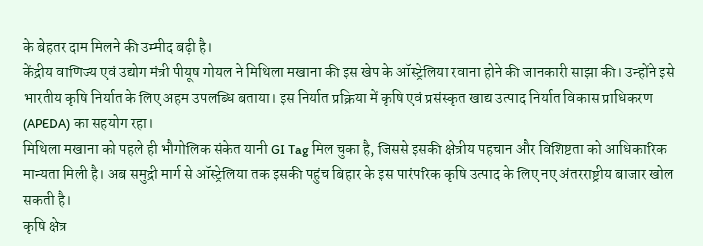के बेहतर दाम मिलने की उम्मीद बढ़ी है।
केंद्रीय वाणिज्य एवं उद्योग मंत्री पीयूष गोयल ने मिथिला मखाना की इस खेप के ऑस्ट्रेलिया रवाना होने की जानकारी साझा की। उन्होंने इसे भारतीय कृषि निर्यात के लिए अहम उपलब्धि बताया। इस निर्यात प्रक्रिया में कृषि एवं प्रसंस्कृत खाद्य उत्पाद निर्यात विकास प्राधिकरण (APEDA) का सहयोग रहा।
मिथिला मखाना को पहले ही भौगोलिक संकेत यानी GI Tag मिल चुका है, जिससे इसकी क्षेत्रीय पहचान और विशिष्टता को आधिकारिक मान्यता मिली है। अब समुद्री मार्ग से ऑस्ट्रेलिया तक इसकी पहुंच बिहार के इस पारंपरिक कृषि उत्पाद के लिए नए अंतरराष्ट्रीय बाजार खोल सकती है।
कृषि क्षेत्र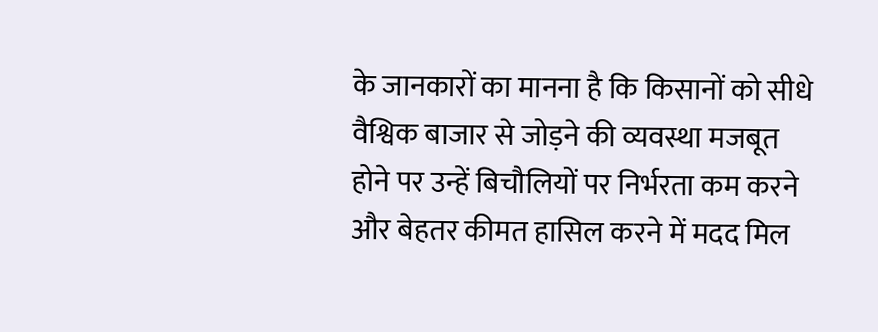के जानकारों का मानना है कि किसानों को सीधे वैश्विक बाजार से जोड़ने की व्यवस्था मजबूत होने पर उन्हें बिचौलियों पर निर्भरता कम करने और बेहतर कीमत हासिल करने में मदद मिल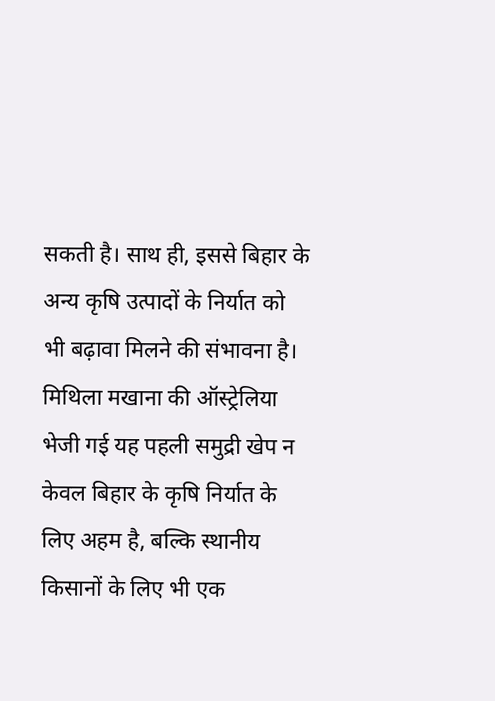सकती है। साथ ही, इससे बिहार के अन्य कृषि उत्पादों के निर्यात को भी बढ़ावा मिलने की संभावना है।
मिथिला मखाना की ऑस्ट्रेलिया भेजी गई यह पहली समुद्री खेप न केवल बिहार के कृषि निर्यात के लिए अहम है, बल्कि स्थानीय किसानों के लिए भी एक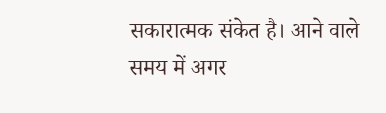सकारात्मक संकेत है। आने वाले समय में अगर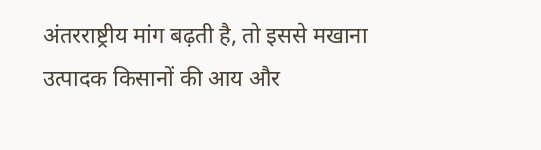अंतरराष्ट्रीय मांग बढ़ती है, तो इससे मखाना उत्पादक किसानों की आय और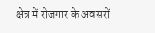क्षेत्र में रोजगार के अवसरों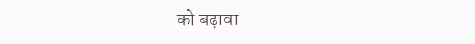को बढ़ावा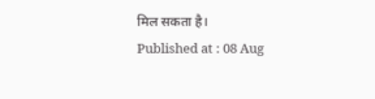मिल सकता है।
Published at : 08 Aug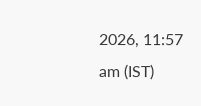2026, 11:57 am (IST)